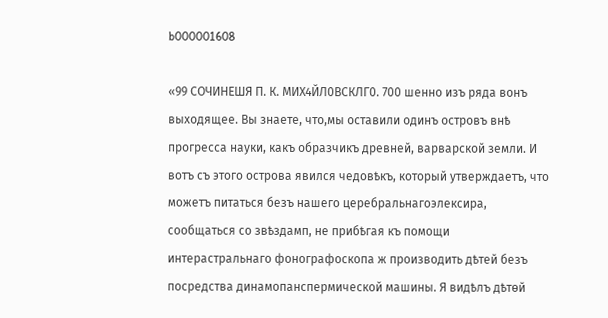b000001608

«99 СОЧИНЕШЯ П. К. МИХ4ЙЛ0ВСКЛГ0. 700 шенно изъ ряда вонъ выходящее. Вы знаете, что,мы оставили одинъ островъ внѣ прогресса науки, какъ образчикъ древней, варварской земли. И вотъ съ этого острова явился чедовѣкъ, который утверждаетъ, что можетъ питаться безъ нашего церебральнагоэлексира, сообщаться со звѣздамп, не прибѣгая къ помощи интерастральнаго фонографоскопа ж производить дѣтей безъ посредства динамопанспермической машины. Я видѣлъ дѣтѳй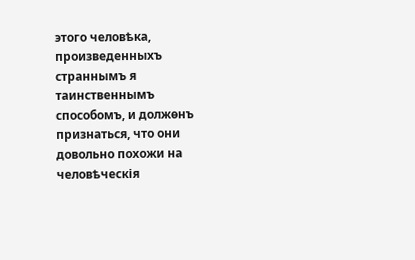этого человѣка, произведенныхъ страннымъ я таинственнымъ способомъ, и должѳнъ признаться, что они довольно похожи на человѣческія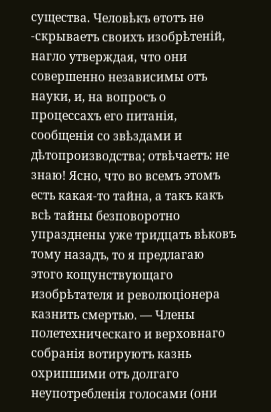существа. Человѣкъ ѳтотъ нѳ -скрываетъ своихъ изобрѣтеній, нагло утверждая, что они совершенно независимы отъ науки, и, на вопросъ о процессахъ его питанія, сообщенія со звѣздами и дѣтопроизводства; отвѣчаетъ: не знаю! Ясно, что во всемъ этомъ есть какая-то тайна, а такъ какъ всѣ тайны безповоротно упразднены уже тридцать вѣковъ тому назадъ, то я предлагаю этого кощунствующаго изобрѣтателя и революціонера казнить смертью. — Члены полетехническаго и верховнаго собранія вотируютъ казнь охрипшими отъ долгаго неупотребленія голосами (они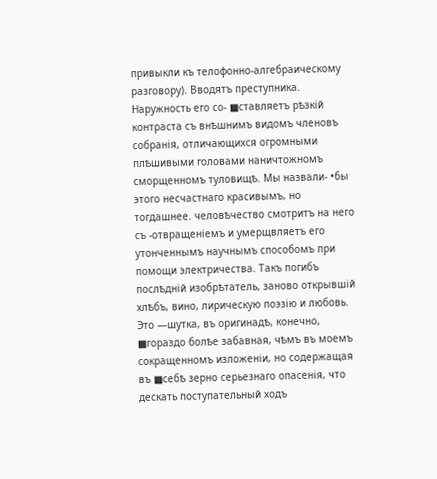привыкли къ телофонно-алгебраическому разговору). Вводятъ преступника. Наружность его со- ■ставляетъ рѣзкій контраста съ внѣшнимъ видомъ членовъ собранія, отличающихся огромными плѣшивыми головами наничтожномъ сморщенномъ туловищѣ. Мы назвали- •бы этого несчастнаго красивымъ, но тогдашнее. человѣчество смотритъ на него съ -отвращеніемъ и умерщвляетъ его утонченнымъ научнымъ способомъ при помощи электричества. Такъ погибъ послѣдній изобрѣтатель, заново открывшій хлѣбъ, вино, лирическую поэзію и любовь. Это —шутка, въ оригинадѣ, конечно, ■гораздо болѣе забавная, чѣмъ въ моемъ сокращенномъ изложеніи, но содержащая въ ■себѣ зерно серьезнаго опасенія, что дескать поступательный ходъ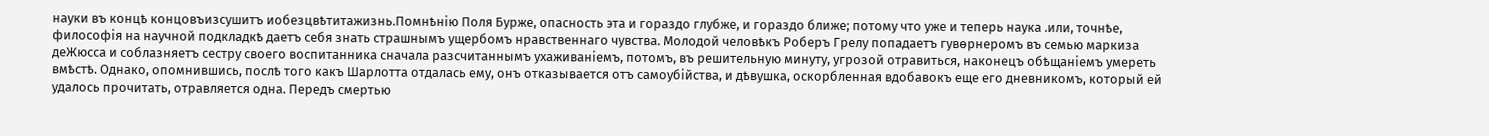науки въ концѣ концовъизсушитъ иобезцвѣтитажизнь.Помнѣнію Поля Бурже, опасность эта и гораздо глубже, и гораздо ближе; потому что уже и теперь наука .или, точнѣе, философія на научной подкладкѣ даетъ себя знать страшнымъ ущербомъ нравственнаго чувства. Молодой человѣкъ Роберъ Грелу попадаетъ гувѳрнеромъ въ семью маркиза деЖюсса и соблазняетъ сестру своего воспитанника сначала разсчитаннымъ ухаживаніемъ, потомъ, въ решительную минуту, угрозой отравиться, наконецъ обѣщаніемъ умереть вмѣстѣ. Однако, опомнившись, послѣ того какъ Шарлотта отдалась ему, онъ отказывается отъ самоубійства, и дѣвушка, оскорбленная вдобавокъ еще его дневникомъ, который ей удалось прочитать, отравляется одна. Передъ смертью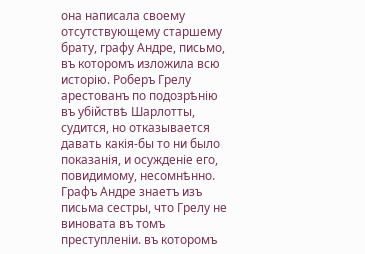она написала своему отсутствующему старшему брату, графу Андре, письмо, въ которомъ изложила всю исторію. Роберъ Грелу арестованъ по подозрѣнію въ убійствѣ Шарлотты, судится, но отказывается давать какія-бы то ни было показанія, и осужденіе его, повидимому, несомнѣнно. Графъ Андре знаетъ изъ письма сестры, что Грелу не виновата въ томъ преступленіи. въ которомъ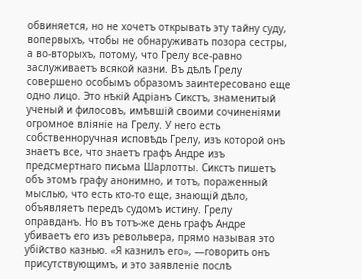обвиняется, но не хочетъ открывать эту тайну суду, вопервыхъ, чтобы не обнаруживать позора сестры, а во-вторыхъ, потому, что Грелу все-равно заслуживаетъ всякой казни. Въ дѣлѣ Грелу совершено особымъ образомъ заинтересовано еще одно лицо. Это нѣкій Адріанъ Сикстъ, знаменитый ученый и филосовъ, имѣвшій своими сочиненіями огромное вліяніе на Грелу. У него есть собственноручная исповѣдь Грелу, изъ которой онъ знаетъ все, что знаетъ графъ Андре изъ предсмертнаго письма Шарлотты. Сикстъ пишетъ объ этомъ графу анонимно, и тотъ, пораженный мыслью, что есть кто-то еще, знающій дѣло, объявляетъ передъ судомъ истину. Грелу оправданъ. Но въ тотъ-же день графъ Андре убиваетъ его изъ револьвера, прямо называя это убійство казнью. «Я казнилъ его», —говорить онъ присутствующимъ, и это заявленіе послѣ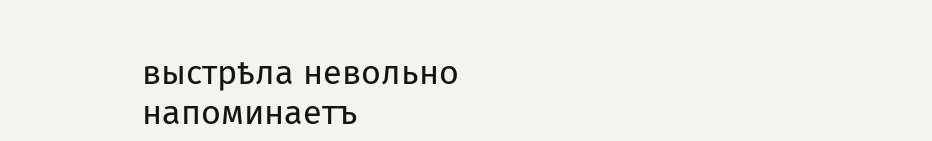выстрѣла невольно напоминаетъ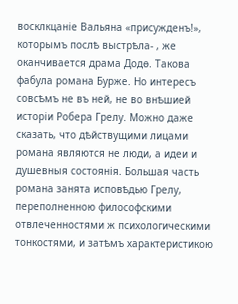восклкцаніе Вальяна «присужденъ!», которымъ послѣ выстрѣла- , же оканчивается драма Додѳ. Такова фабула романа Бурже. Но интересъ совсѣмъ не въ ней, не во внѣшией исторіи Робера Грелу. Можно даже сказать, что дѣйствущими лицами романа являются не люди, а идеи и душевныя состоянія. Большая часть романа занята исповѣдью Грелу, переполненною философскими отвлеченностями ж психологическими тонкостями, и затѣмъ характеристикою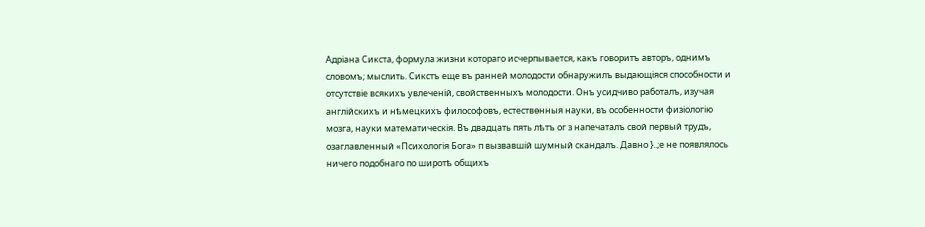Адріана Сикста, формула жизни котораго исчерпывается, какъ говоритъ авторъ, однимъ словомъ; мыслить. Сикстъ еще въ ранней молодости обнаружилъ выдающіяся способности и отсутствіе всякихъ увлеченій, свойственныхъ молодости. Онъ усидчиво работалъ, изучая англійскихъ и нѣмецкихъ философовъ, естествѳнныя науки, въ особенности физіологію мозга, науки математическія. Въ двадцать пять лѣтъ ог з напечаталъ свой первый трудъ, озаглавленный «Психологія Бога» п вызвавшій шумный скандалъ. Давно }..;е не появлялось ничего подобнаго по широтѣ общихъ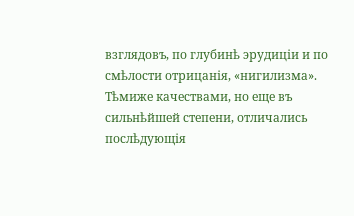взглядовъ, по глубинѣ эрудиціи и по смѣлости отрицанія, «нигилизма». Тѣмиже качествами, но еще въ сильнѣйшей степени, отличались послѣдующія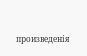произведенія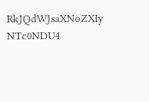RkJQdWJsaXNoZXIy NTc0NDU4